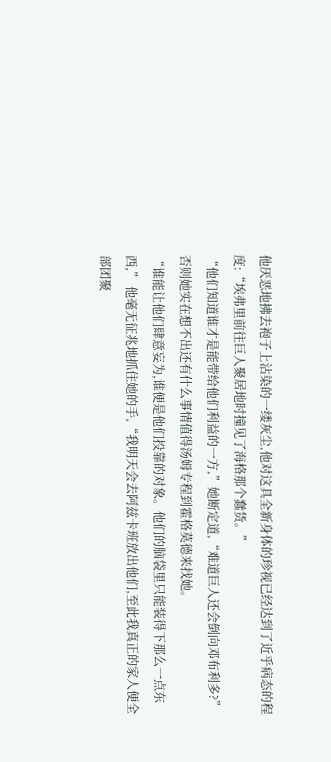他厌恶地拂去袍子上沾染的一缕灰尘,他对这具全新身体的珍视已经达到了近乎病态的程度:“埃弗里前往巨人聚居地时撞见了海格那个蠢货。”
“他们知道谁才是能带给他们利益的一方,”她断定道,“难道巨人还会倒向邓布利多?”
否则她实在想不出还有什么事情值得汤姆专程到霍格莫德来找她。
“谁能让他们肆意妄为,谁便是他们投靠的对象。他们的脑袋里只能装得下那么一点东西,” 他毫无征兆地抓住她的手,“我明天会去阿兹卡班放出他们,至此我真正的家人便全部团聚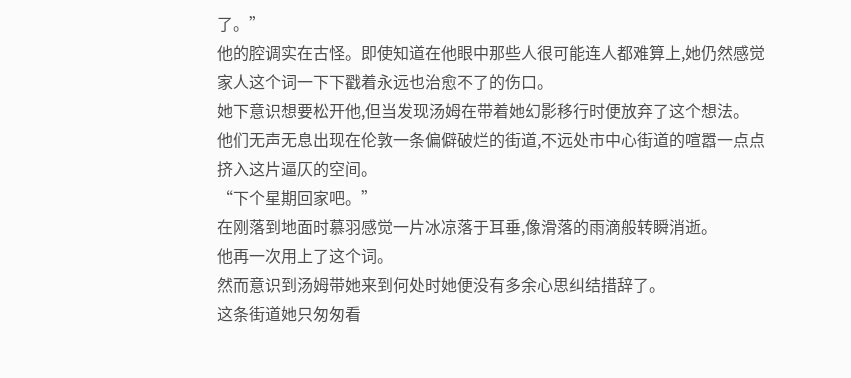了。”
他的腔调实在古怪。即使知道在他眼中那些人很可能连人都难算上,她仍然感觉家人这个词一下下戳着永远也治愈不了的伤口。
她下意识想要松开他,但当发现汤姆在带着她幻影移行时便放弃了这个想法。
他们无声无息出现在伦敦一条偏僻破烂的街道,不远处市中心街道的喧嚣一点点挤入这片逼仄的空间。
“下个星期回家吧。”
在刚落到地面时慕羽感觉一片冰凉落于耳垂,像滑落的雨滴般转瞬消逝。
他再一次用上了这个词。
然而意识到汤姆带她来到何处时她便没有多余心思纠结措辞了。
这条街道她只匆匆看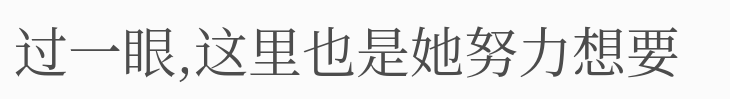过一眼,这里也是她努力想要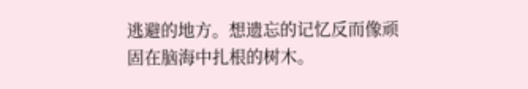逃避的地方。想遗忘的记忆反而像顽固在脑海中扎根的树木。